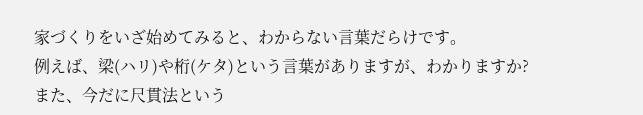家づくりをいざ始めてみると、わからない言葉だらけです。
例えば、梁(ハリ)や桁(ケタ)という言葉がありますが、わかりますか?
また、今だに尺貫法という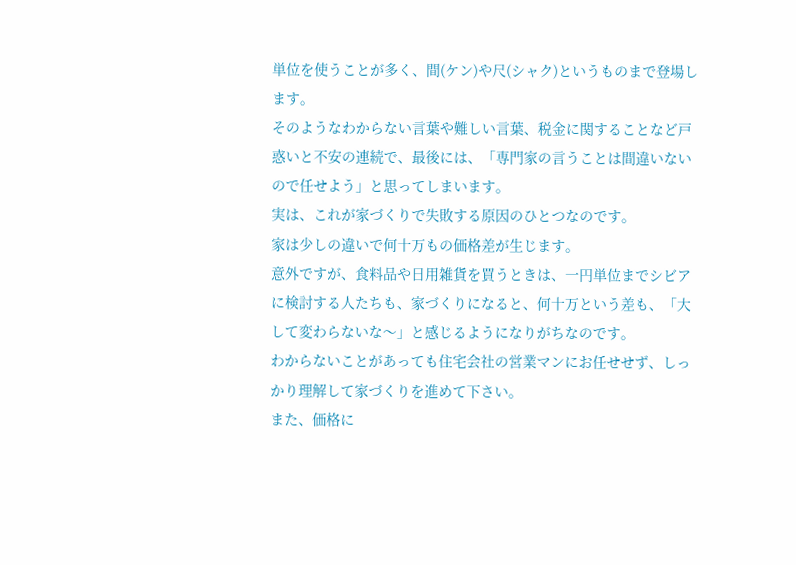単位を使うことが多く、間(ケン)や尺(シャク)というものまで登場します。
そのようなわからない言葉や難しい言葉、税金に関することなど戸惑いと不安の連続で、最後には、「専門家の言うことは間違いないので任せよう」と思ってしまいます。
実は、これが家づくりで失敗する原因のひとつなのです。
家は少しの違いで何十万もの価格差が生じます。
意外ですが、食料品や日用雑貨を買うときは、一円単位までシビアに検討する人たちも、家づくりになると、何十万という差も、「大して変わらないな〜」と感じるようになりがちなのです。
わからないことがあっても住宅会社の営業マンにお任せせず、しっかり理解して家づくりを進めて下さい。
また、価格に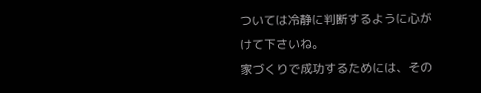ついては冷静に判断するように心がけて下さいね。
家づくりで成功するためには、その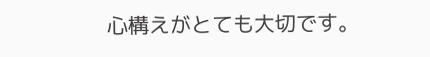心構えがとても大切です。